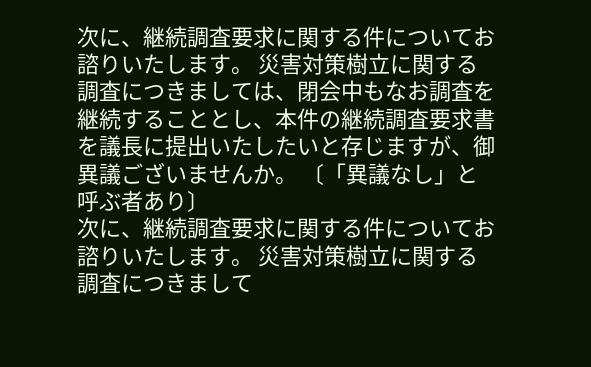次に、継続調査要求に関する件についてお諮りいたします。 災害対策樹立に関する調査につきましては、閉会中もなお調査を継続することとし、本件の継続調査要求書を議長に提出いたしたいと存じますが、御異議ございませんか。 〔「異議なし」と呼ぶ者あり〕
次に、継続調査要求に関する件についてお諮りいたします。 災害対策樹立に関する調査につきまして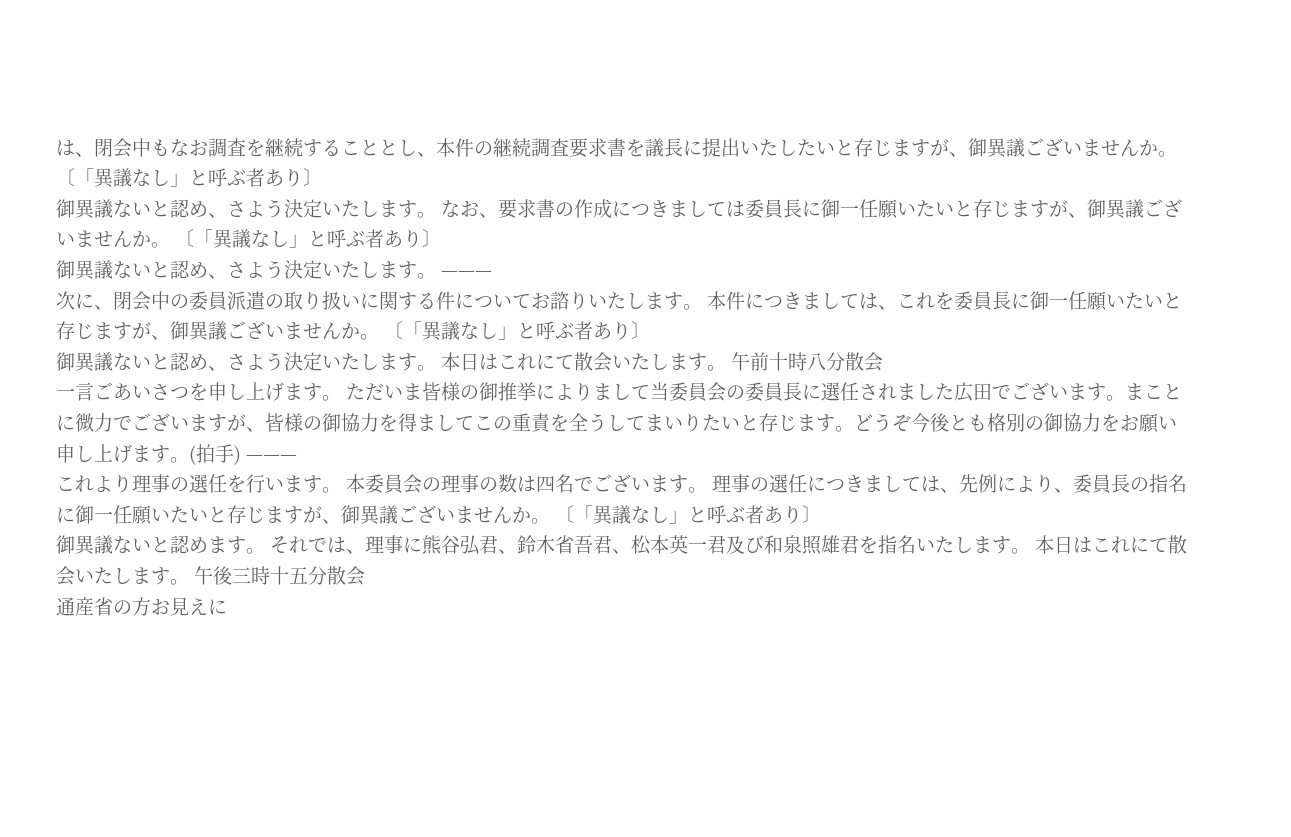は、閉会中もなお調査を継続することとし、本件の継続調査要求書を議長に提出いたしたいと存じますが、御異議ございませんか。 〔「異議なし」と呼ぶ者あり〕
御異議ないと認め、さよう決定いたします。 なお、要求書の作成につきましては委員長に御一任願いたいと存じますが、御異議ございませんか。 〔「異議なし」と呼ぶ者あり〕
御異議ないと認め、さよう決定いたします。 ———
次に、閉会中の委員派遣の取り扱いに関する件についてお諮りいたします。 本件につきましては、これを委員長に御一任願いたいと存じますが、御異議ございませんか。 〔「異議なし」と呼ぶ者あり〕
御異議ないと認め、さよう決定いたします。 本日はこれにて散会いたします。 午前十時八分散会
一言ごあいさつを申し上げます。 ただいま皆様の御推挙によりまして当委員会の委員長に選任されました広田でございます。まことに微力でございますが、皆様の御協力を得ましてこの重責を全うしてまいりたいと存じます。どうぞ今後とも格別の御協力をお願い申し上げます。(拍手) ———
これより理事の選任を行います。 本委員会の理事の数は四名でございます。 理事の選任につきましては、先例により、委員長の指名に御一任願いたいと存じますが、御異議ございませんか。 〔「異議なし」と呼ぶ者あり〕
御異議ないと認めます。 それでは、理事に熊谷弘君、鈴木省吾君、松本英一君及び和泉照雄君を指名いたします。 本日はこれにて散会いたします。 午後三時十五分散会
通産省の方お見えに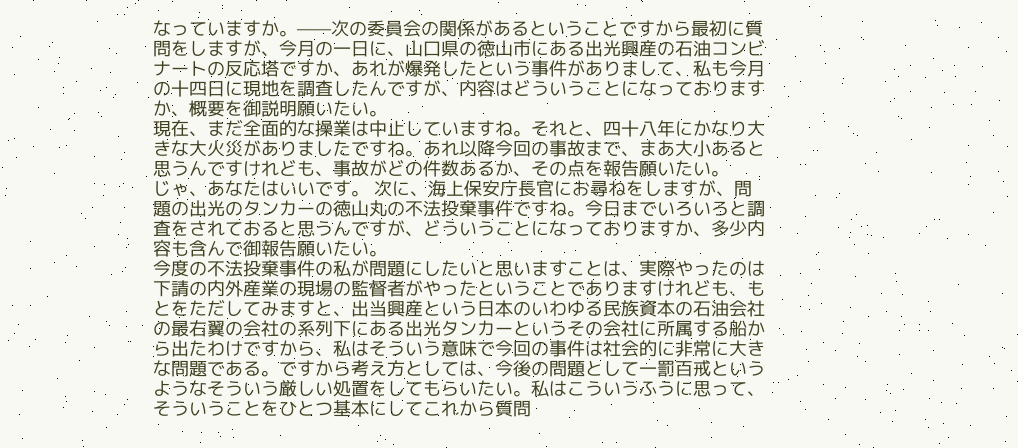なっていますか。——次の委員会の関係があるということですから最初に質問をしますが、今月の一日に、山口県の徳山市にある出光興産の石油コンビナートの反応塔ですか、あれが爆発したという事件がありまして、私も今月の十四日に現地を調査したんですが、内容はどういうことになっておりますか、概要を御説明願いたい。
現在、まだ全面的な操業は中止していますね。それと、四十八年にかなり大きな大火災がありましたですね。あれ以降今回の事故まで、まあ大小あると思うんですけれども、事故がどの件数あるか、その点を報告願いたい。
じゃ、あなたはいいです。 次に、海上保安庁長官にお尋ねをしますが、問題の出光のタンカーの徳山丸の不法投棄事件ですね。今日までいろいろと調査をされておると思うんですが、どういうことになっておりますか、多少内容も含んで御報告願いたい。
今度の不法投棄事件の私が問題にしたいと思いますことは、実際やったのは下請の内外産業の現場の監督者がやったということでありますけれども、もとをただしてみますと、出当興産という日本のいわゆる民族資本の石油会社の最右翼の会社の系列下にある出光タンカーというその会社に所属する船から出たわけですから、私はそういう意味で今回の事件は社会的に非常に大きな問題である。ですから考え方としては、今後の問題として一罰百戒というようなそういう厳しい処置をしてもらいたい。私はこういうふうに思って、そういうことをひとつ基本にしてこれから質問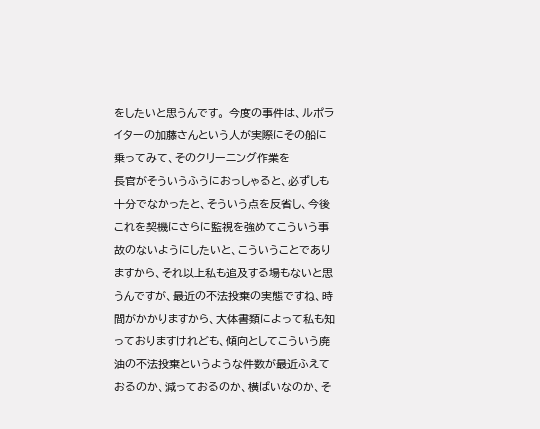をしたいと思うんです。 今度の事件は、ルポライターの加藤さんという人が実際にその船に乗ってみて、そのクリーニング作業を
長官がそういうふうにおっしゃると、必ずしも十分でなかったと、そういう点を反省し、今後これを契機にさらに監視を強めてこういう事故のないようにしたいと、こういうことでありますから、それ以上私も追及する場もないと思うんですが、最近の不法投棄の実態ですね、時間がかかりますから、大体書類によって私も知っておりますけれども、傾向としてこういう廃油の不法投棄というような件数が最近ふえておるのか、減っておるのか、横ばいなのか、そ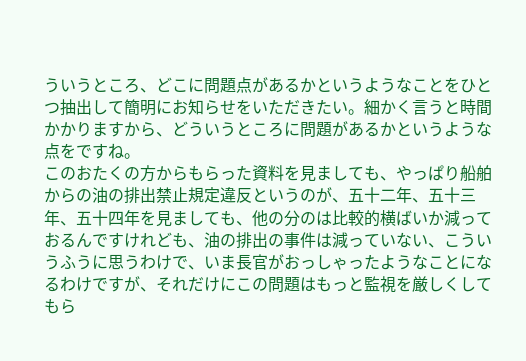ういうところ、どこに問題点があるかというようなことをひとつ抽出して簡明にお知らせをいただきたい。細かく言うと時間かかりますから、どういうところに問題があるかというような点をですね。
このおたくの方からもらった資料を見ましても、やっぱり船舶からの油の排出禁止規定違反というのが、五十二年、五十三年、五十四年を見ましても、他の分のは比較的横ばいか減っておるんですけれども、油の排出の事件は減っていない、こういうふうに思うわけで、いま長官がおっしゃったようなことになるわけですが、それだけにこの問題はもっと監視を厳しくしてもら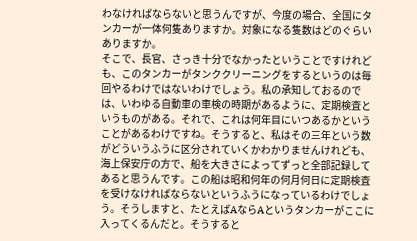わなければならないと思うんですが、今度の場合、全国にタンカーが一体何隻ありますか。対象になる隻数はどのぐらいありますか。
そこで、長官、さっき十分でなかったということですけれども、このタンカーがタンククリーニングをするというのは毎回やるわけではないわけでしょう。私の承知しておるのでは、いわゆる自動車の車検の時期があるように、定期検査というものがある。それで、これは何年目にいつあるかということがあるわけですね。そうすると、私はその三年という数がどういうふうに区分されていくかわかりませんけれども、海上保安庁の方で、船を大きさによってずっと全部記録してあると思うんです。この船は昭和何年の何月何日に定期検査を受けなければならないというふうになっているわけでしょう。そうしますと、たとえばAならAというタンカーがここに入ってくるんだと。そうすると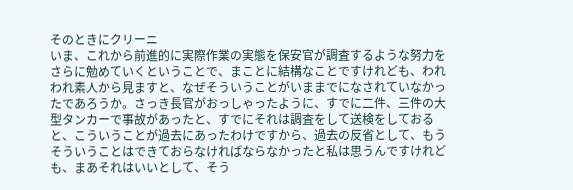そのときにクリーニ
いま、これから前進的に実際作業の実態を保安官が調査するような努力をさらに勉めていくということで、まことに結構なことですけれども、われわれ素人から見ますと、なぜそういうことがいままでになされていなかったであろうか。さっき長官がおっしゃったように、すでに二件、三件の大型タンカーで事故があったと、すでにそれは調査をして送検をしておると、こういうことが過去にあったわけですから、過去の反省として、もうそういうことはできておらなければならなかったと私は思うんですけれども、まあそれはいいとして、そう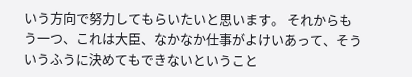いう方向で努力してもらいたいと思います。 それからもう一つ、これは大臣、なかなか仕事がよけいあって、そういうふうに決めてもできないということ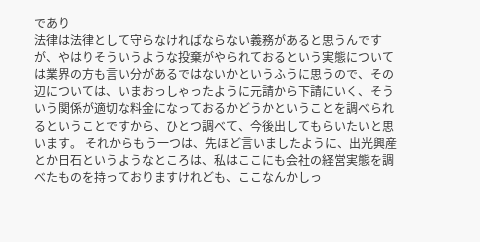であり
法律は法律として守らなければならない義務があると思うんですが、やはりそういうような投棄がやられておるという実態については業界の方も言い分があるではないかというふうに思うので、その辺については、いまおっしゃったように元請から下請にいく、そういう関係が適切な料金になっておるかどうかということを調べられるということですから、ひとつ調べて、今後出してもらいたいと思います。 それからもう一つは、先ほど言いましたように、出光興産とか日石というようなところは、私はここにも会社の経営実態を調べたものを持っておりますけれども、ここなんかしっ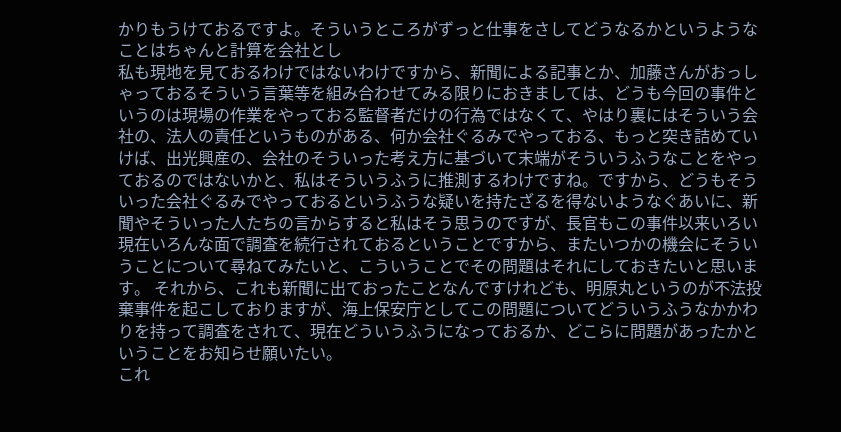かりもうけておるですよ。そういうところがずっと仕事をさしてどうなるかというようなことはちゃんと計算を会社とし
私も現地を見ておるわけではないわけですから、新聞による記事とか、加藤さんがおっしゃっておるそういう言葉等を組み合わせてみる限りにおきましては、どうも今回の事件というのは現場の作業をやっておる監督者だけの行為ではなくて、やはり裏にはそういう会社の、法人の責任というものがある、何か会社ぐるみでやっておる、もっと突き詰めていけば、出光興産の、会社のそういった考え方に基づいて末端がそういうふうなことをやっておるのではないかと、私はそういうふうに推測するわけですね。ですから、どうもそういった会社ぐるみでやっておるというふうな疑いを持たざるを得ないようなぐあいに、新聞やそういった人たちの言からすると私はそう思うのですが、長官もこの事件以来いろい
現在いろんな面で調査を続行されておるということですから、またいつかの機会にそういうことについて尋ねてみたいと、こういうことでその問題はそれにしておきたいと思います。 それから、これも新聞に出ておったことなんですけれども、明原丸というのが不法投棄事件を起こしておりますが、海上保安庁としてこの問題についてどういうふうなかかわりを持って調査をされて、現在どういうふうになっておるか、どこらに問題があったかということをお知らせ願いたい。
これ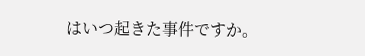はいつ起きた事件ですか。